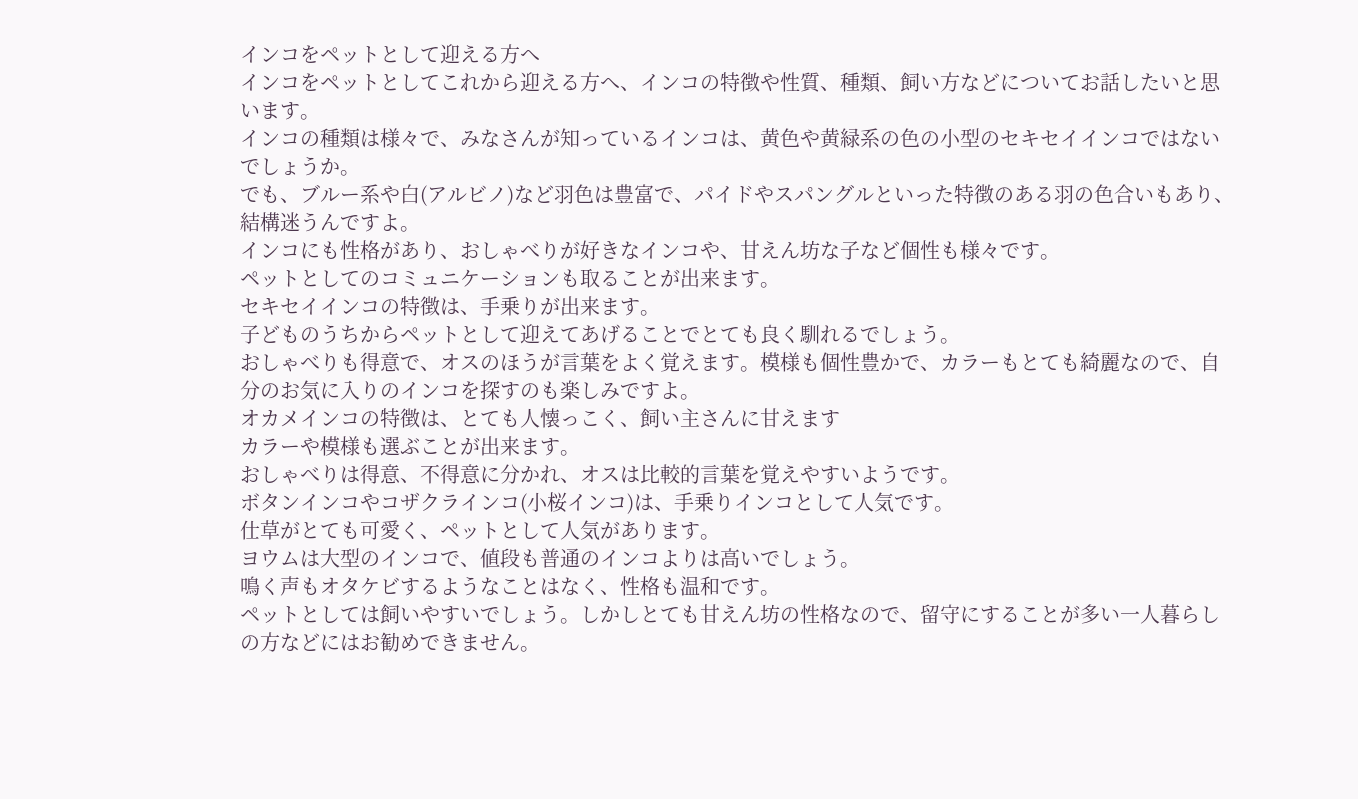インコをペットとして迎える方へ
インコをペットとしてこれから迎える方へ、インコの特徴や性質、種類、飼い方などについてお話したいと思います。
インコの種類は様々で、みなさんが知っているインコは、黄色や黄緑系の色の小型のセキセイインコではないでしょうか。
でも、ブルー系や白(アルビノ)など羽色は豊富で、パイドやスパングルといった特徴のある羽の色合いもあり、結構迷うんですよ。
インコにも性格があり、おしゃべりが好きなインコや、甘えん坊な子など個性も様々です。
ペットとしてのコミュニケーションも取ることが出来ます。
セキセイインコの特徴は、手乗りが出来ます。
子どものうちからペットとして迎えてあげることでとても良く馴れるでしょう。
おしゃべりも得意で、オスのほうが言葉をよく覚えます。模様も個性豊かで、カラーもとても綺麗なので、自分のお気に入りのインコを探すのも楽しみですよ。
オカメインコの特徴は、とても人懐っこく、飼い主さんに甘えます
カラーや模様も選ぶことが出来ます。
おしゃべりは得意、不得意に分かれ、オスは比較的言葉を覚えやすいようです。
ボタンインコやコザクラインコ(小桜インコ)は、手乗りインコとして人気です。
仕草がとても可愛く、ペットとして人気があります。
ヨウムは大型のインコで、値段も普通のインコよりは高いでしょう。
鳴く声もオタケビするようなことはなく、性格も温和です。
ペットとしては飼いやすいでしょう。しかしとても甘えん坊の性格なので、留守にすることが多い一人暮らしの方などにはお勧めできません。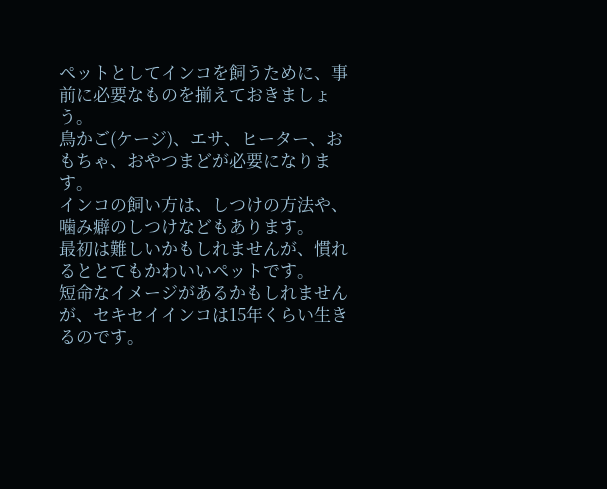ペットとしてインコを飼うために、事前に必要なものを揃えておきましょう。
鳥かご(ケージ)、エサ、ヒーター、おもちゃ、おやつまどが必要になります。
インコの飼い方は、しつけの方法や、噛み癖のしつけなどもあります。
最初は難しいかもしれませんが、慣れるととてもかわいいペットです。
短命なイメージがあるかもしれませんが、セキセイインコは15年くらい生きるのです。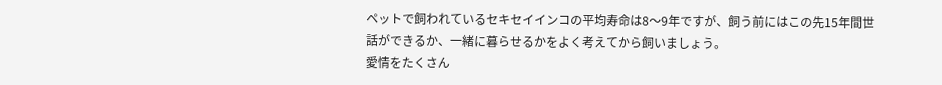ペットで飼われているセキセイインコの平均寿命は8〜9年ですが、飼う前にはこの先15年間世話ができるか、一緒に暮らせるかをよく考えてから飼いましょう。
愛情をたくさん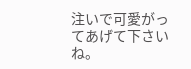注いで可愛がってあげて下さいね。